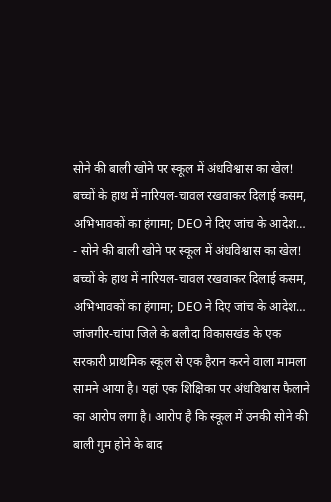सोने की बाली खोने पर स्कूल में अंधविश्वास का खेल! बच्चों के हाथ में नारियल-चावल रखवाकर दिलाई कसम, अभिभावकों का हंगामा; DEO ने दिए जांच के आदेश…
- सोने की बाली खोने पर स्कूल में अंधविश्वास का खेल! बच्चों के हाथ में नारियल-चावल रखवाकर दिलाई कसम, अभिभावकों का हंगामा; DEO ने दिए जांच के आदेश…
जांजगीर-चांपा जिले के बलौदा विकासखंड के एक सरकारी प्राथमिक स्कूल से एक हैरान करने वाला मामला सामने आया है। यहां एक शिक्षिका पर अंधविश्वास फैलाने का आरोप लगा है। आरोप है कि स्कूल में उनकी सोने की बाली गुम होने के बाद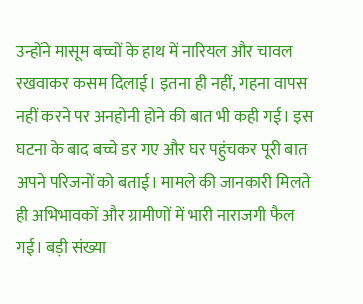उन्होंने मासूम बच्चों के हाथ में नारियल और चावल रखवाकर कसम दिलाई। इतना ही नहीं, गहना वापस नहीं करने पर अनहोनी होने की बात भी कही गई। इस घटना के बाद बच्चे डर गए और घर पहुंचकर पूरी बात अपने परिजनों को बताई। मामले की जानकारी मिलते ही अभिभावकों और ग्रामीणों में भारी नाराजगी फैल गई। बड़ी संख्या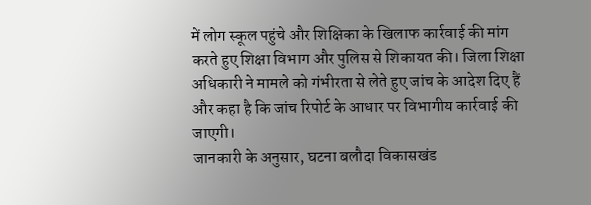में लोग स्कूल पहुंचे और शिक्षिका के खिलाफ कार्रवाई की मांग करते हुए शिक्षा विभाग और पुलिस से शिकायत की। जिला शिक्षा अधिकारी ने मामले को गंभीरता से लेते हुए जांच के आदेश दिए हैं और कहा है कि जांच रिपोर्ट के आधार पर विभागीय कार्रवाई की जाएगी।
जानकारी के अनुसार, घटना बलौदा विकासखंड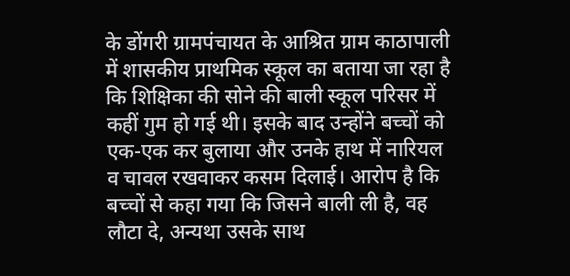के डोंगरी ग्रामपंचायत के आश्रित ग्राम काठापाली में शासकीय प्राथमिक स्कूल का बताया जा रहा है कि शिक्षिका की सोने की बाली स्कूल परिसर में कहीं गुम हो गई थी। इसके बाद उन्होंने बच्चों को एक-एक कर बुलाया और उनके हाथ में नारियल व चावल रखवाकर कसम दिलाई। आरोप है कि बच्चों से कहा गया कि जिसने बाली ली है, वह लौटा दे, अन्यथा उसके साथ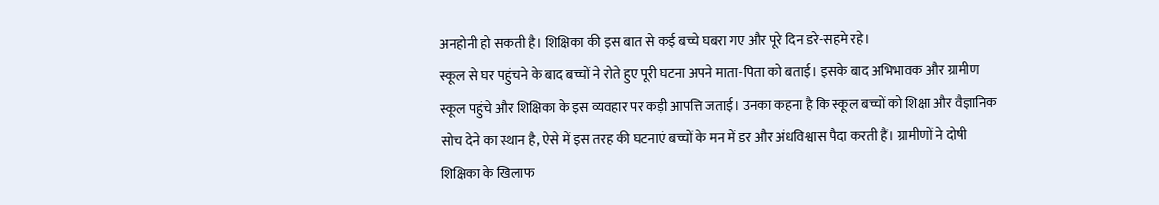अनहोनी हो सकती है। शिक्षिका की इस बात से कई बच्चे घबरा गए और पूरे दिन डरे-सहमे रहे।
स्कूल से घर पहुंचने के बाद बच्चों ने रोते हुए पूरी घटना अपने माता-पिता को बताई। इसके बाद अभिभावक और ग्रामीण स्कूल पहुंचे और शिक्षिका के इस व्यवहार पर कड़ी आपत्ति जताई। उनका कहना है कि स्कूल बच्चों को शिक्षा और वैज्ञानिक सोच देने का स्थान है, ऐसे में इस तरह की घटनाएं बच्चों के मन में डर और अंधविश्वास पैदा करती हैं। ग्रामीणों ने दोषी शिक्षिका के खिलाफ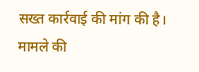सख्त कार्रवाई की मांग की है।
मामले की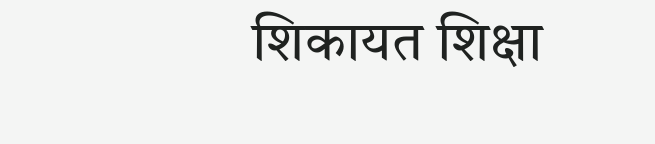शिकायत शिक्षा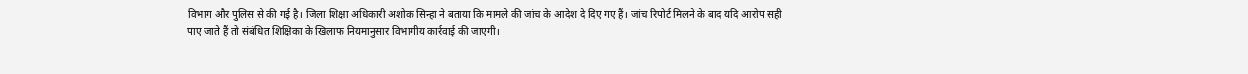विभाग और पुलिस से की गई है। जिला शिक्षा अधिकारी अशोक सिन्हा ने बताया कि मामले की जांच के आदेश दे दिए गए हैं। जांच रिपोर्ट मिलने के बाद यदि आरोप सही पाए जाते हैं तो संबंधित शिक्षिका के खिलाफ नियमानुसार विभागीय कार्रवाई की जाएगी।